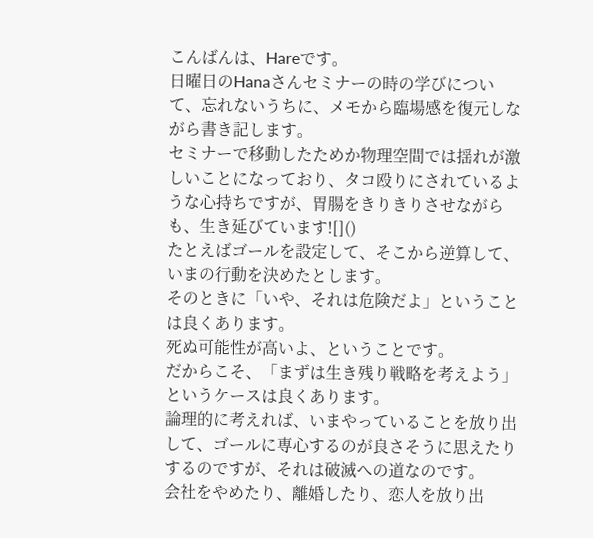こんばんは、Hareです。
日曜日のHanaさんセミナーの時の学びについて、忘れないうちに、メモから臨場感を復元しながら書き記します。
セミナーで移動したためか物理空間では揺れが激しいことになっており、タコ殴りにされているような心持ちですが、胃腸をきりきりさせながらも、生き延びています![]()
たとえばゴールを設定して、そこから逆算して、いまの行動を決めたとします。
そのときに「いや、それは危険だよ」ということは良くあります。
死ぬ可能性が高いよ、ということです。
だからこそ、「まずは生き残り戦略を考えよう」というケースは良くあります。
論理的に考えれば、いまやっていることを放り出して、ゴールに専心するのが良さそうに思えたりするのですが、それは破滅への道なのです。
会社をやめたり、離婚したり、恋人を放り出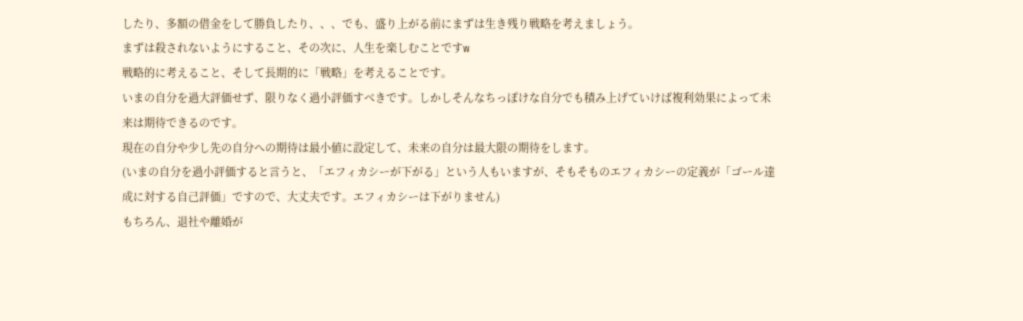したり、多額の借金をして勝負したり、、、でも、盛り上がる前にまずは生き残り戦略を考えましょう。
まずは殺されないようにすること、その次に、人生を楽しむことですw
戦略的に考えること、そして長期的に「戦略」を考えることです。
いまの自分を過大評価せず、限りなく過小評価すべきです。しかしそんなちっぽけな自分でも積み上げていけば複利効果によって未来は期待できるのです。
現在の自分や少し先の自分への期待は最小値に設定して、未来の自分は最大限の期待をします。
(いまの自分を過小評価すると言うと、「エフィカシーが下がる」という人もいますが、そもそものエフィカシーの定義が「ゴール達成に対する自己評価」ですので、大丈夫です。エフィカシーは下がりません)
もちろん、退社や離婚が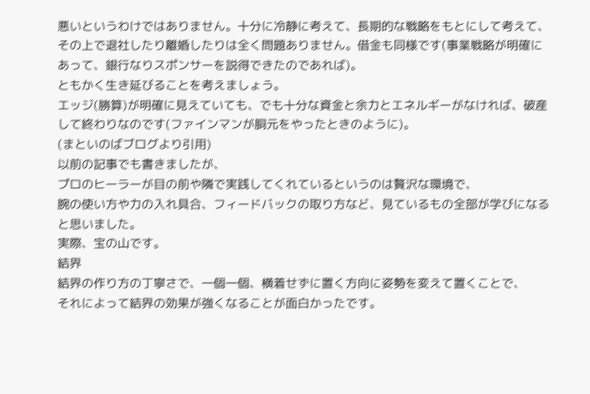悪いというわけではありません。十分に冷静に考えて、長期的な戦略をもとにして考えて、その上で退社したり離婚したりは全く問題ありません。借金も同様です(事業戦略が明確にあって、銀行なりスポンサーを説得できたのであれば)。
ともかく生き延びることを考えましょう。
エッジ(勝算)が明確に見えていても、でも十分な資金と余力とエネルギーがなければ、破産して終わりなのです(ファインマンが胴元をやったときのように)。
(まといのばブログより引用)
以前の記事でも書きましたが、
プロのヒーラーが目の前や隣で実践してくれているというのは贅沢な環境で、
腕の使い方や力の入れ具合、フィードバックの取り方など、見ているもの全部が学びになると思いました。
実際、宝の山です。
結界
結界の作り方の丁寧さで、一個一個、横着せずに置く方向に姿勢を変えて置くことで、
それによって結界の効果が強くなることが面白かったです。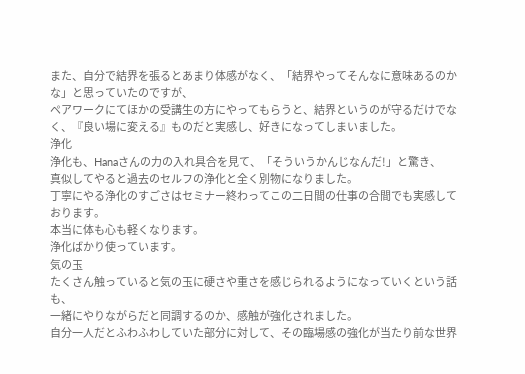また、自分で結界を張るとあまり体感がなく、「結界やってそんなに意味あるのかな」と思っていたのですが、
ペアワークにてほかの受講生の方にやってもらうと、結界というのが守るだけでなく、『良い場に変える』ものだと実感し、好きになってしまいました。
浄化
浄化も、Hanaさんの力の入れ具合を見て、「そういうかんじなんだ!」と驚き、
真似してやると過去のセルフの浄化と全く別物になりました。
丁寧にやる浄化のすごさはセミナー終わってこの二日間の仕事の合間でも実感しております。
本当に体も心も軽くなります。
浄化ばかり使っています。
気の玉
たくさん触っていると気の玉に硬さや重さを感じられるようになっていくという話も、
一緒にやりながらだと同調するのか、感触が強化されました。
自分一人だとふわふわしていた部分に対して、その臨場感の強化が当たり前な世界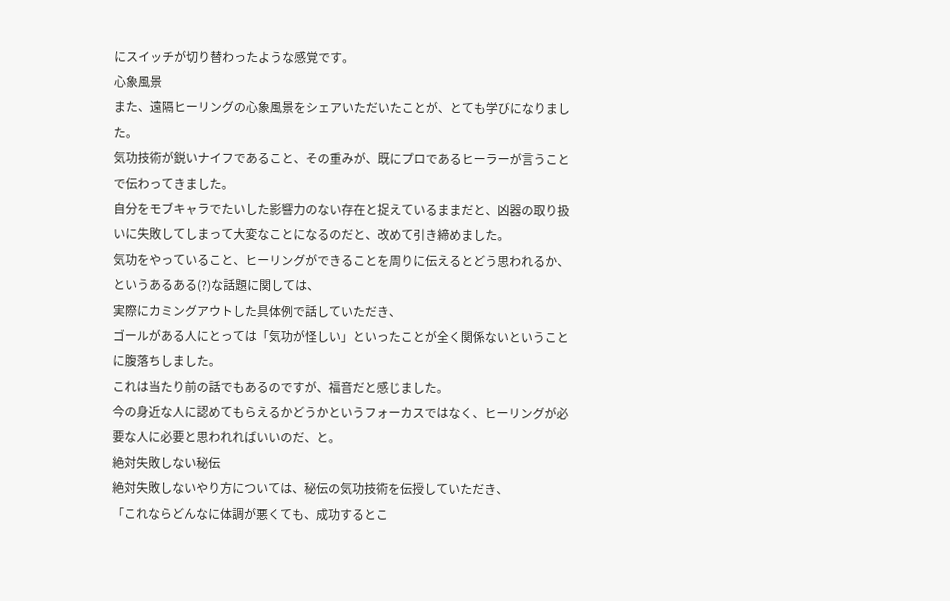にスイッチが切り替わったような感覚です。
心象風景
また、遠隔ヒーリングの心象風景をシェアいただいたことが、とても学びになりました。
気功技術が鋭いナイフであること、その重みが、既にプロであるヒーラーが言うことで伝わってきました。
自分をモブキャラでたいした影響力のない存在と捉えているままだと、凶器の取り扱いに失敗してしまって大変なことになるのだと、改めて引き締めました。
気功をやっていること、ヒーリングができることを周りに伝えるとどう思われるか、というあるある(?)な話題に関しては、
実際にカミングアウトした具体例で話していただき、
ゴールがある人にとっては「気功が怪しい」といったことが全く関係ないということに腹落ちしました。
これは当たり前の話でもあるのですが、福音だと感じました。
今の身近な人に認めてもらえるかどうかというフォーカスではなく、ヒーリングが必要な人に必要と思われればいいのだ、と。
絶対失敗しない秘伝
絶対失敗しないやり方については、秘伝の気功技術を伝授していただき、
「これならどんなに体調が悪くても、成功するとこ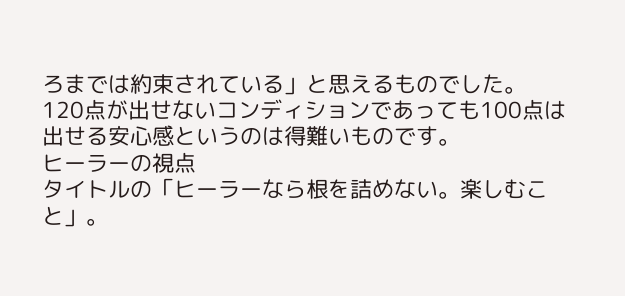ろまでは約束されている」と思えるものでした。
120点が出せないコンディションであっても100点は出せる安心感というのは得難いものです。
ヒーラーの視点
タイトルの「ヒーラーなら根を詰めない。楽しむこと」。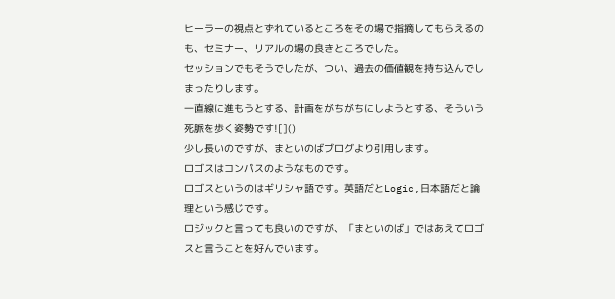ヒーラーの視点とずれているところをその場で指摘してもらえるのも、セミナー、リアルの場の良きところでした。
セッションでもそうでしたが、つい、過去の価値観を持ち込んでしまったりします。
一直線に進もうとする、計画をがちがちにしようとする、そういう死脈を歩く姿勢です![]()
少し長いのですが、まといのばブログより引用します。
ロゴスはコンパスのようなものです。
ロゴスというのはギリシャ語です。英語だとLogic,日本語だと論理という感じです。
ロジックと言っても良いのですが、「まといのば」ではあえてロゴスと言うことを好んでいます。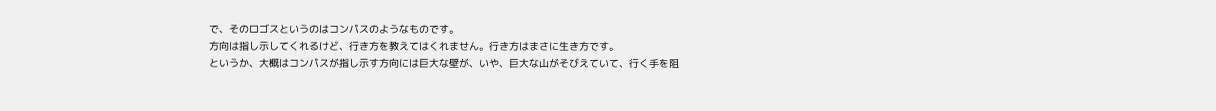で、そのロゴスというのはコンパスのようなものです。
方向は指し示してくれるけど、行き方を教えてはくれません。行き方はまさに生き方です。
というか、大概はコンパスが指し示す方向には巨大な壁が、いや、巨大な山がそびえていて、行く手を阻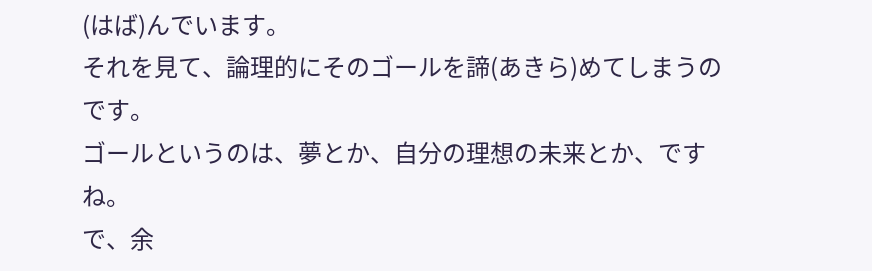(はば)んでいます。
それを見て、論理的にそのゴールを諦(あきら)めてしまうのです。
ゴールというのは、夢とか、自分の理想の未来とか、ですね。
で、余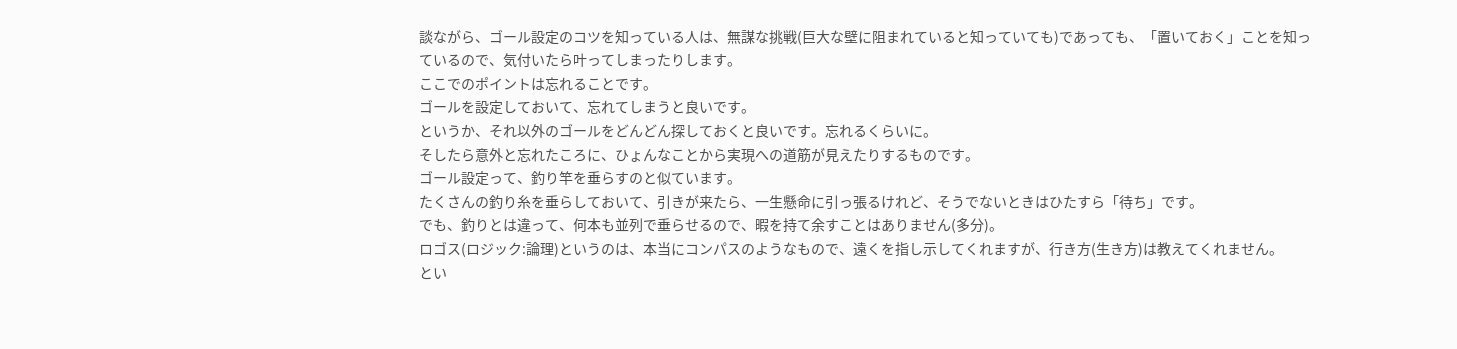談ながら、ゴール設定のコツを知っている人は、無謀な挑戦(巨大な壁に阻まれていると知っていても)であっても、「置いておく」ことを知っているので、気付いたら叶ってしまったりします。
ここでのポイントは忘れることです。
ゴールを設定しておいて、忘れてしまうと良いです。
というか、それ以外のゴールをどんどん探しておくと良いです。忘れるくらいに。
そしたら意外と忘れたころに、ひょんなことから実現への道筋が見えたりするものです。
ゴール設定って、釣り竿を垂らすのと似ています。
たくさんの釣り糸を垂らしておいて、引きが来たら、一生懸命に引っ張るけれど、そうでないときはひたすら「待ち」です。
でも、釣りとは違って、何本も並列で垂らせるので、暇を持て余すことはありません(多分)。
ロゴス(ロジック:論理)というのは、本当にコンパスのようなもので、遠くを指し示してくれますが、行き方(生き方)は教えてくれません。
とい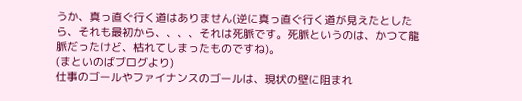うか、真っ直ぐ行く道はありません(逆に真っ直ぐ行く道が見えたとしたら、それも最初から、、、、それは死脈です。死脈というのは、かつて龍脈だったけど、枯れてしまったものですね)。
(まといのばブログより)
仕事のゴールやファイナンスのゴールは、現状の壁に阻まれ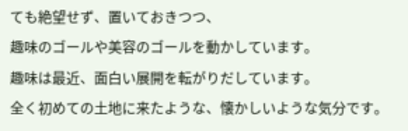ても絶望せず、置いておきつつ、
趣味のゴールや美容のゴールを動かしています。
趣味は最近、面白い展開を転がりだしています。
全く初めての土地に来たような、懐かしいような気分です。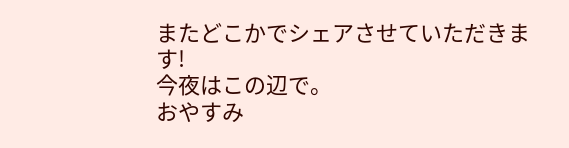またどこかでシェアさせていただきます!
今夜はこの辺で。
おやすみ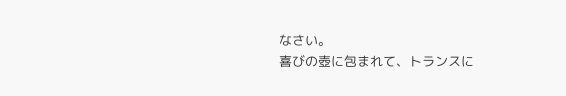なさい。
喜びの壺に包まれて、トランスに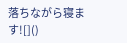落ちながら寝ます![]()